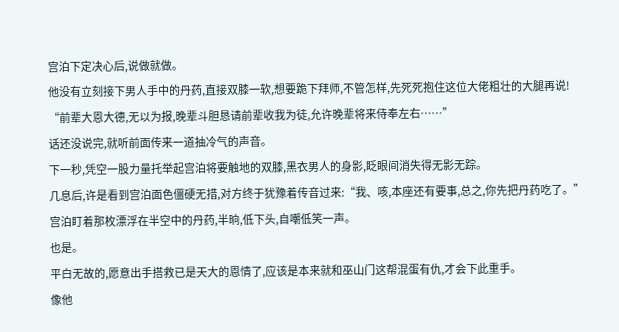宫泊下定决心后,说做就做。
他没有立刻接下男人手中的丹药,直接双膝一软,想要跪下拜师,不管怎样,先死死抱住这位大佬粗壮的大腿再说!
“前辈大恩大德,无以为报,晚辈斗胆恳请前辈收我为徒,允许晚辈将来侍奉左右……”
话还没说完,就听前面传来一道抽冷气的声音。
下一秒,凭空一股力量托举起宫泊将要触地的双膝,黑衣男人的身影,眨眼间消失得无影无踪。
几息后,许是看到宫泊面色僵硬无措,对方终于犹豫着传音过来:“我、咳,本座还有要事,总之,你先把丹药吃了。”
宫泊盯着那枚漂浮在半空中的丹药,半晌,低下头,自嘲低笑一声。
也是。
平白无故的,愿意出手搭救已是天大的恩情了,应该是本来就和巫山门这帮混蛋有仇,才会下此重手。
像他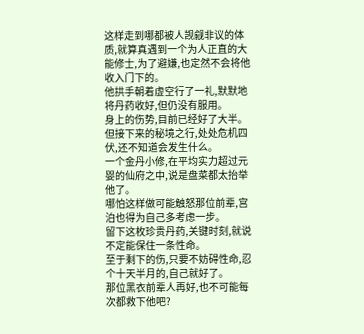这样走到哪都被人觊觎非议的体质,就算真遇到一个为人正直的大能修士,为了避嫌,也定然不会将他收入门下的。
他拱手朝着虚空行了一礼,默默地将丹药收好,但仍没有服用。
身上的伤势,目前已经好了大半。
但接下来的秘境之行,处处危机四伏,还不知道会发生什么。
一个金丹小修,在平均实力超过元婴的仙府之中,说是盘菜都太抬举他了。
哪怕这样做可能触怒那位前辈,宫泊也得为自己多考虑一步。
留下这枚珍贵丹药,关键时刻,就说不定能保住一条性命。
至于剩下的伤,只要不妨碍性命,忍个十天半月的,自己就好了。
那位黑衣前辈人再好,也不可能每次都救下他吧?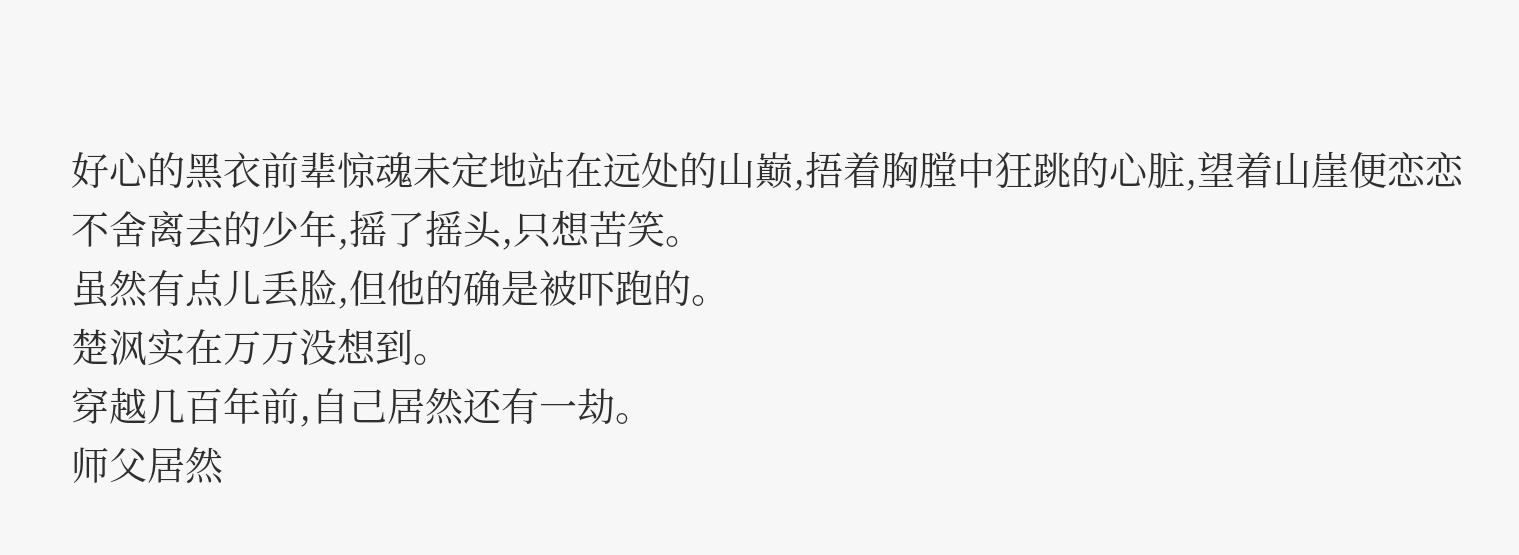好心的黑衣前辈惊魂未定地站在远处的山巅,捂着胸膛中狂跳的心脏,望着山崖便恋恋不舍离去的少年,摇了摇头,只想苦笑。
虽然有点儿丢脸,但他的确是被吓跑的。
楚沨实在万万没想到。
穿越几百年前,自己居然还有一劫。
师父居然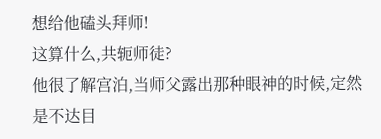想给他磕头拜师!
这算什么,共轭师徒?
他很了解宫泊,当师父露出那种眼神的时候,定然是不达目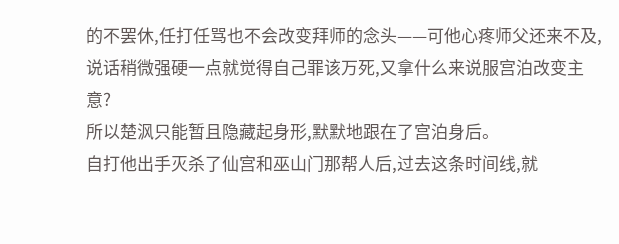的不罢休,任打任骂也不会改变拜师的念头——可他心疼师父还来不及,说话稍微强硬一点就觉得自己罪该万死,又拿什么来说服宫泊改变主意?
所以楚沨只能暂且隐藏起身形,默默地跟在了宫泊身后。
自打他出手灭杀了仙宫和巫山门那帮人后,过去这条时间线,就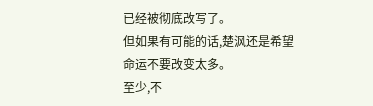已经被彻底改写了。
但如果有可能的话,楚沨还是希望命运不要改变太多。
至少,不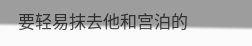要轻易抹去他和宫泊的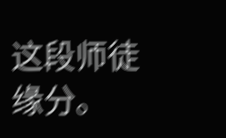这段师徒缘分。